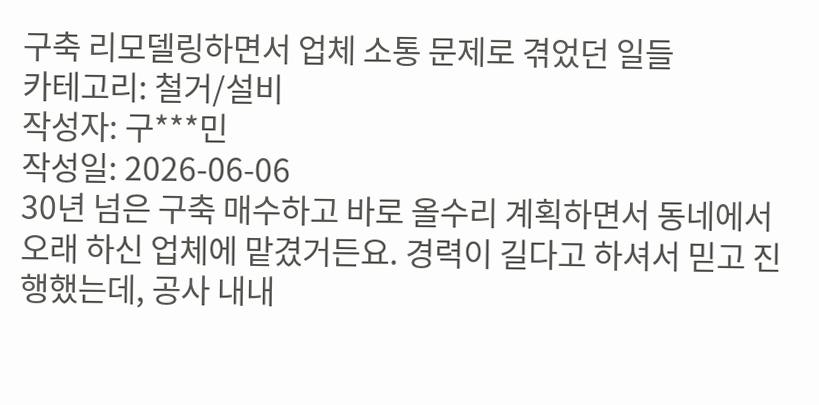구축 리모델링하면서 업체 소통 문제로 겪었던 일들
카테고리: 철거/설비
작성자: 구***민
작성일: 2026-06-06
30년 넘은 구축 매수하고 바로 올수리 계획하면서 동네에서 오래 하신 업체에 맡겼거든요. 경력이 길다고 하셔서 믿고 진행했는데, 공사 내내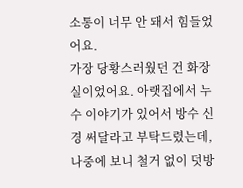소통이 너무 안 돼서 힘들었어요.
가장 당황스러웠던 건 화장실이었어요. 아랫집에서 누수 이야기가 있어서 방수 신경 써달라고 부탁드렸는데, 나중에 보니 철거 없이 덧방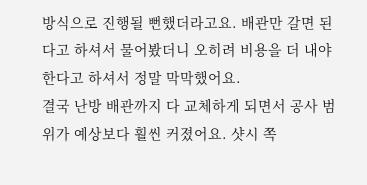방식으로 진행될 뻔했더라고요. 배관만 갈면 된다고 하셔서 물어봤더니 오히려 비용을 더 내야 한다고 하셔서 정말 막막했어요.
결국 난방 배관까지 다 교체하게 되면서 공사 범위가 예상보다 훨씬 커졌어요. 샷시 쪽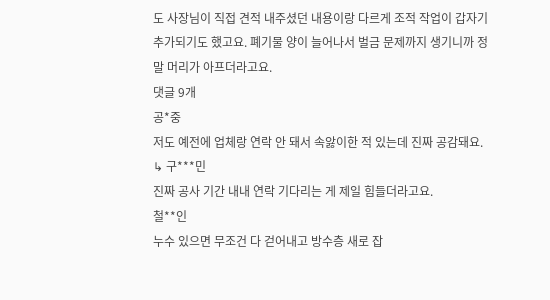도 사장님이 직접 견적 내주셨던 내용이랑 다르게 조적 작업이 갑자기 추가되기도 했고요. 폐기물 양이 늘어나서 벌금 문제까지 생기니까 정말 머리가 아프더라고요.
댓글 9개
공*중
저도 예전에 업체랑 연락 안 돼서 속앓이한 적 있는데 진짜 공감돼요.
↳ 구***민
진짜 공사 기간 내내 연락 기다리는 게 제일 힘들더라고요.
철**인
누수 있으면 무조건 다 걷어내고 방수층 새로 잡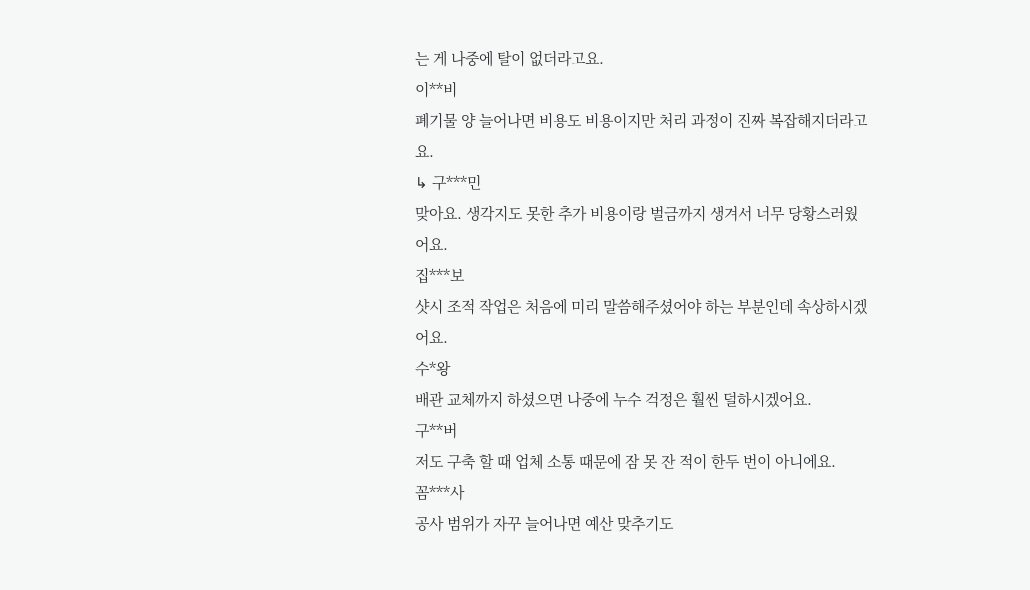는 게 나중에 탈이 없더라고요.
이**비
폐기물 양 늘어나면 비용도 비용이지만 처리 과정이 진짜 복잡해지더라고요.
↳ 구***민
맞아요. 생각지도 못한 추가 비용이랑 벌금까지 생겨서 너무 당황스러웠어요.
집***보
샷시 조적 작업은 처음에 미리 말씀해주셨어야 하는 부분인데 속상하시겠어요.
수*왕
배관 교체까지 하셨으면 나중에 누수 걱정은 훨씬 덜하시겠어요.
구**버
저도 구축 할 때 업체 소통 때문에 잠 못 잔 적이 한두 번이 아니에요.
꼼***사
공사 범위가 자꾸 늘어나면 예산 맞추기도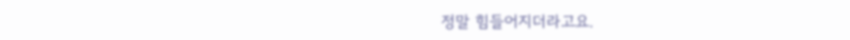정말 힘들어지더라고요.